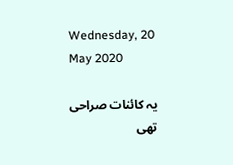Wednesday, 20 May 2020

یہ کائنات صراحی تھی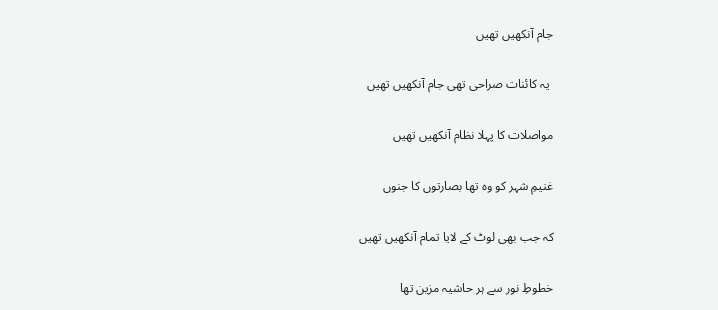جام آنکھیں تھیں

 یہ کائنات صراحی تھی جام آنکھیں تھیں

مواصلات کا پہلا نظام آنکھیں تھیں

غنیمِ شہر کو وہ تھا بصارتوں کا جنوں

کہ جب بھی لوٹ کے لایا تمام آنکھیں تھیں

خطوطِ نور سے ہر حاشیہ مزین تھا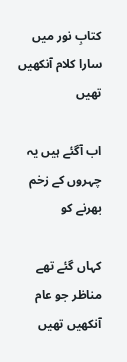کتابِ نور میں سارا کلام آنکھیں تھیں

اب آگئے ہیں یہ چہروں کے زخم بھرنے کو

کہاں گئے تھے مناظر جو عام آنکھیں تھیں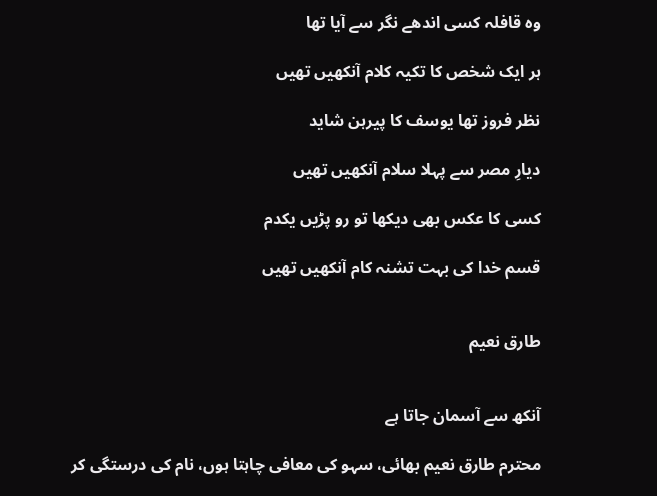وہ قافلہ کسی اندھے نگر سے آیا تھا

ہر ایک شخص کا تکیہ کلام آنکھیں تھیں

نظر فروز تھا یوسف کا پیرہن شاید

دیارِ مصر سے پہلا سلام آنکھیں تھیں

کسی کا عکس بھی دیکھا تو رو پڑیں یکدم

قسم خدا کی بہت تشنہ کام آنکھیں تھیں


طارق نعیم


آنکھ سے آسمان جاتا ہے

محترم طارق نعیم بھائی، سہو کی معافی چاہتا ہوں، نام کی درستگی کر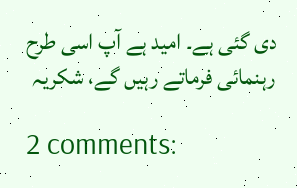دی گئی ہے۔ امید ہے آپ اسی طرح رہنمائی فرماتے رہیں گے، شکریہ

2 comments: